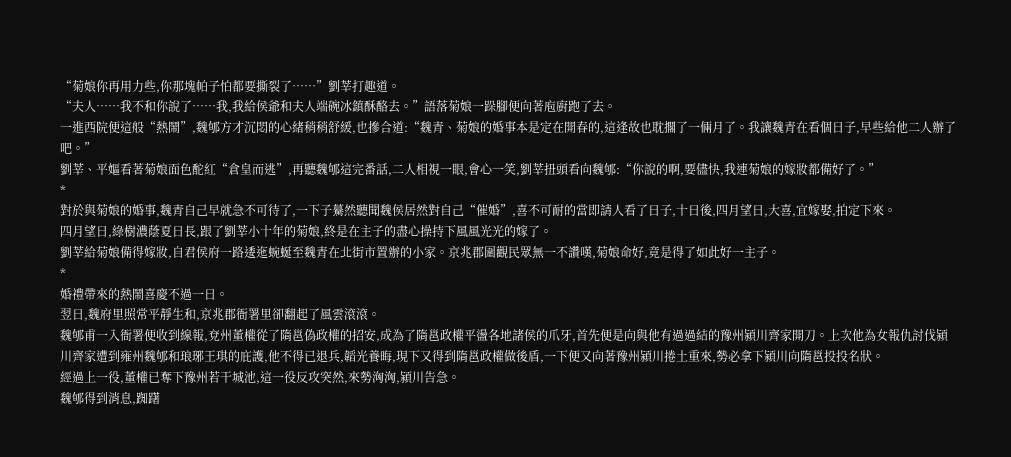“菊娘你再用力些,你那塊帕子怕都要撕裂了……”劉莘打趣道。
“夫人……我不和你說了……我,我給侯爺和夫人端碗冰鎮酥酪去。”語落菊娘一跺腳便向著庖廚跑了去。
一進西院便這般“熱鬧”,魏郇方才沉悶的心緒稍稍舒緩,也摻合道:“魏青、菊娘的婚事本是定在開春的,這逢故也耽擱了一倆月了。我讓魏青在看個日子,早些給他二人辦了吧。”
劉莘、平嫗看著菊娘面色酡紅“倉皇而逃”,再聽魏郇這完番話,二人相視一眼,會心一笑,劉莘扭頭看向魏郇:“你說的啊,要儘快,我連菊娘的嫁妝都備好了。”
*
對於與菊娘的婚事,魏青自己早就急不可待了,一下子驀然聽聞魏侯居然對自己“催婚”,喜不可耐的當即請人看了日子,十日後,四月望日,大喜,宜嫁娶,拍定下來。
四月望日,綠樹濃蔭夏日長,跟了劉莘小十年的菊娘,終是在主子的盡心操持下風風光光的嫁了。
劉莘給菊娘備得嫁妝,自君侯府一路逶迤蜿蜒至魏青在北街市置辦的小家。京兆郡圍觀民眾無一不讚嘆,菊娘命好,竟是得了如此好一主子。
*
婚禮帶來的熱鬧喜慶不過一日。
翌日,魏府里照常平靜生和,京兆郡衙署里卻翻起了風雲滾滾。
魏郇甫一入衙署便收到線報,兗州董權從了隋邕偽政權的招安,成為了隋邕政權平盪各地諸侯的爪牙,首先便是向與他有過過結的豫州潁川齊家開刀。上次他為女報仇討伐潁川齊家遭到雍州魏郇和琅琊王琪的庇護,他不得已退兵,韜光養晦,現下又得到隋邕政權做後盾,一下便又向著豫州潁川捲土重來,勢必拿下潁川向隋邕投投名狀。
經過上一役,董權已奪下豫州若干城池,這一役反攻突然,來勢洶洶,潁川告急。
魏郇得到消息,踟躇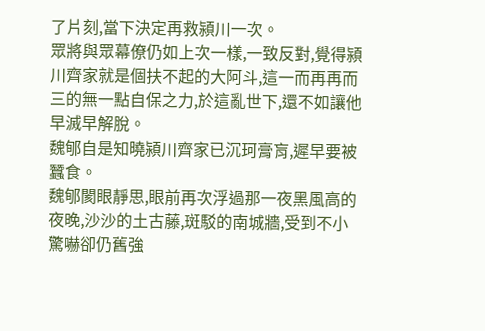了片刻,當下決定再救潁川一次。
眾將與眾幕僚仍如上次一樣,一致反對,覺得潁川齊家就是個扶不起的大阿斗,這一而再再而三的無一點自保之力,於這亂世下,還不如讓他早滅早解脫。
魏郇自是知曉潁川齊家已沉珂膏肓,遲早要被蠶食。
魏郇閡眼靜思,眼前再次浮過那一夜黑風高的夜晚,沙沙的土古藤,斑駁的南城牆,受到不小驚嚇卻仍舊強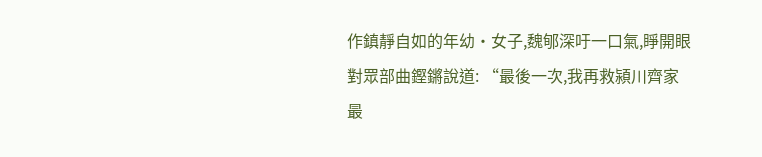作鎮靜自如的年幼·女子,魏郇深吁一口氣,睜開眼對眾部曲鏗鏘說道: “最後一次,我再救潁川齊家最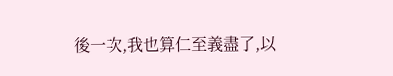後一次,我也算仁至義盡了,以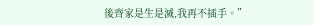後齊家是生是滅,我再不插手。”